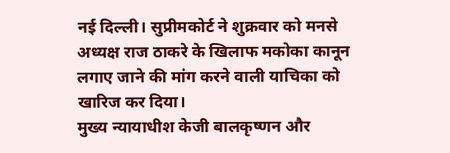नई दिल्ली। सुप्रीमकोर्ट ने शुक्रवार को मनसे अध्यक्ष राज ठाकरे के खिलाफ मकोका कानून लगाए जाने की मांग करने वाली याचिका को खारिज कर दिया।
मुख्य न्यायाधीश केजी बालकृष्णन और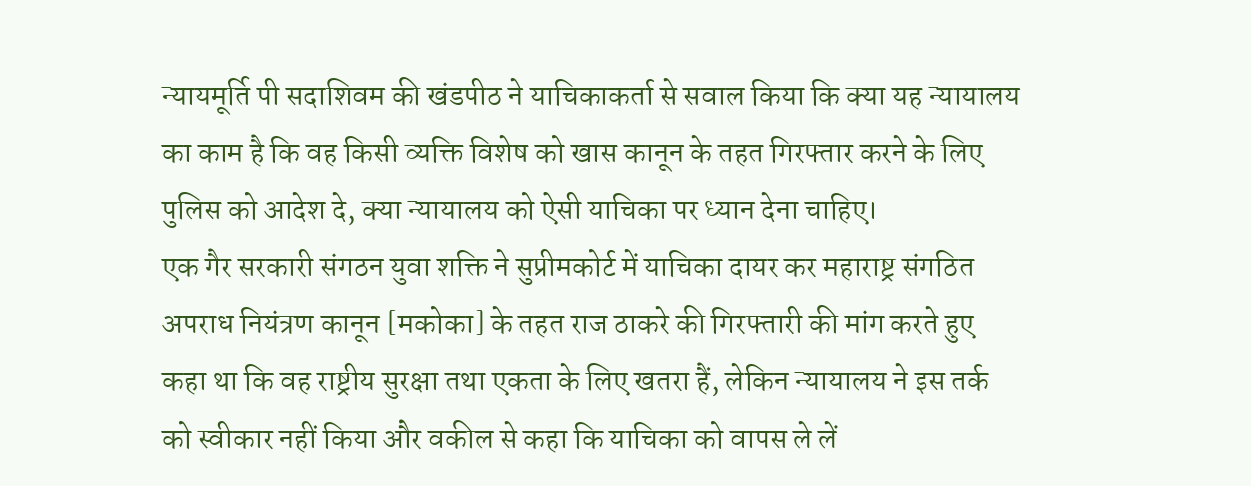न्यायमूर्ति पी सदाशिवम की खंडपीठ ने याचिकाकर्ता से सवाल किया कि क्या यह न्यायालय का काम है कि वह किसी व्यक्ति विशेष को खास कानून के तहत गिरफ्तार करने के लिए पुलिस को आदेश दे, क्या न्यायालय को ऐसी याचिका पर ध्यान देना चाहिए।
एक गैर सरकारी संगठन युवा शक्ति ने सुप्रीमकोर्ट में याचिका दायर कर महाराष्ट्र संगठित अपराध नियंत्रण कानून [मकोका] के तहत राज ठाकरे की गिरफ्तारी की मांग करते हुए कहा था कि वह राष्ट्रीय सुरक्षा तथा एकता के लिए खतरा हैं, लेकिन न्यायालय ने इस तर्क को स्वीकार नहीं किया और वकील से कहा कि याचिका को वापस ले लें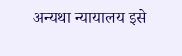अन्यथा न्यायालय इसे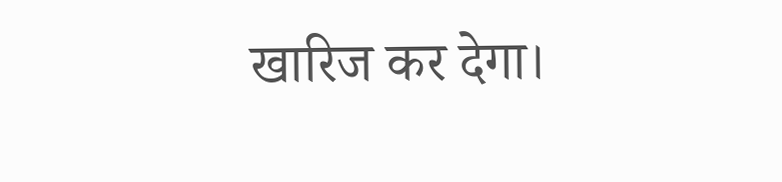खारिज कर देगा।